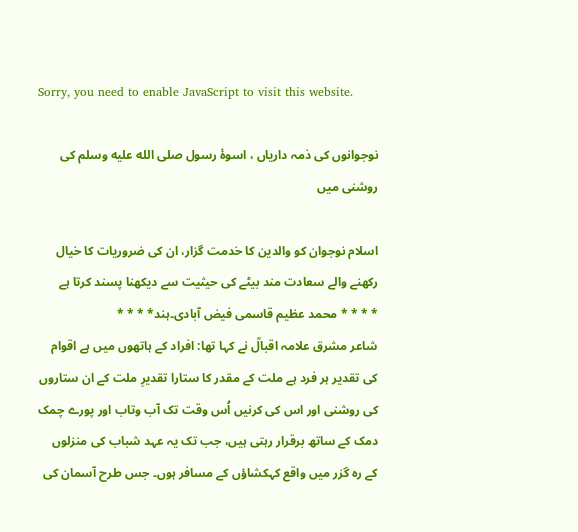Sorry, you need to enable JavaScript to visit this website.

نوجوانوں کی ذمہ داریاں ، اسوۂ رسول صلى الله عليه وسلم کی روشنی میں

اسلام نوجوان کو والدین کا خدمت گزار، ان کی ضروریات کا خیال رکھنے والے سعادت مند بیٹے کی حیثیت سے دیکھنا پسند کرتا ہے
* * * * محمد عظیم قاسمی فیض آبادی۔ہند* * * *
شاعر مشرق علامہ اقبالؒ نے کہا تھا: افراد کے ہاتھوں میں ہے اقوام کی تقدیر ہر فرد ہے ملت کے مقدر کا ستارا تقدیرِ ملت کے ان ستاروں کی روشنی اور اس کی کرنیں اُس وقت تک آب وتاب اور پورے چمک دمک کے ساتھ برقرار رہتی ہیں، جب تک یہ عہد شباب کی منزلوں کے رہ گزر میں واقع کہکشاؤں کے مسافر ہوں۔ جس طرح آسمان کی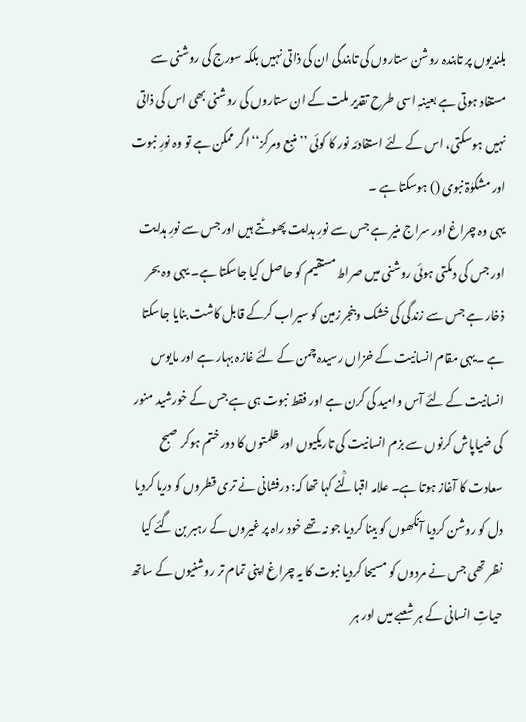بلندیوں پر تابندہ روشن ستاروں کی تابندگی ان کی ذاتی نہیں بلکہ سورج کی روشنی سے مستفاد ہوتی ہے بعینہٖ اسی طرح تقدیر ملت کے ان ستاروں کی روشنی بھی اس کی ذاتی نہیں ہوسکتی، اس کے لئے استفادئہ نور کا کوئی ’’منبع ومرکز‘‘ اگر ممکن ہے تو وہ نورِ نبوت اور مشکوٰۃ نبوی () ہوسکتا ہے ۔
یہی وہ چراغ اور سراج منیر ہے جس سے نورِ ہدایت پھوٹتے ہیں اور جس سے نورِ ہدایت اور جس کی دمکتی ہوئی روشنی میں صراط مستقیم کو حاصل کیا جاسکتا ہے۔ یہی وہ بحر ذخار ہے جس سے زندگی کی خشک وبنجر زمین کو سیراب کرکے قابل کاشت بنایا جاسکتا ہے ۔یہی مقام انسانیت کے خزاں رسیدہ چمن کے لئے غازہ بہار ہے اور مایوس انسانیت کے لئے آس وامید کی کرن ہے اور فقط نبوت ہی ہے جس کے خورشید منور کی ضیاپاش کرنوں سے بزم انسانیت کی تاریکیوں اور ظلمتوں کا دور ختم ہوکر صبح سعادت کا آغاز ہوتا ہے۔ علامہ اقبالؒنے کہا تھا کہ: درفشانی نے تری قطروں کو دریا کردیا دل کو روشن کردیا آنکھوں کو بینا کردیا جو نہ تھے خود راہ پر غیروں کے رہبر بن گئے کیا نظر تھی جس نے مردوں کو مسیحا کردیا نبوت کا یہ چراغ اپنی تمام تر روشنیوں کے ساتھ حیاتِ انسانی کے ہر شعبے میں اور ہر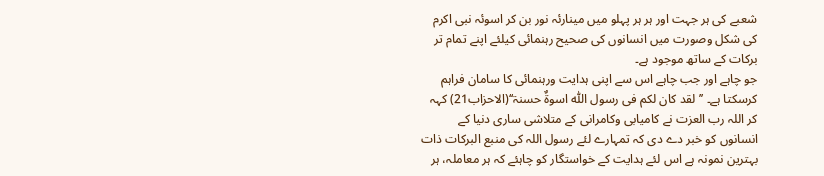شعبے کی ہر جہت اور ہر ہر پہلو میں مینارئہ نور بن کر اسوئہ نبی اکرم کی شکل وصورت میں انسانوں کی صحیح رہنمائی کیلئے اپنے تمام تر برکات کے ساتھ موجود ہے۔
جو چاہے اور جب چاہے اس سے اپنی ہدایت ورہنمائی کا سامان فراہم کرسکتا ہے۔ ’’لقد کان لکم فی رسول اللّٰہ اسوۃٌ حسنۃ‘‘(الاحزاب21) کہہ کر اللہ رب العزت نے کامیابی وکامرانی کے متلاشی ساری دنیا کے انسانوں کو خبر دے دی کہ تمہارے لئے رسول اللہ کی منبع البرکات ذات بہترین نمونہ ہے اس لئے ہدایت کے خواستگار کو چاہئے کہ ہر معاملہ، ہر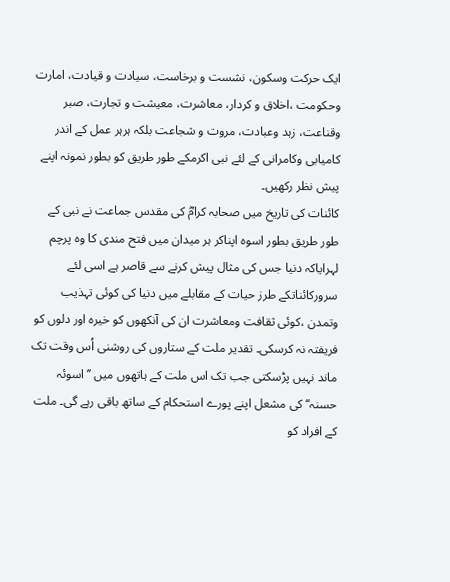ایک حرکت وسکون، نشست و برخاست، سیادت و قیادت، امارت وحکومت ،اخلاق و کردار، معاشرت، معیشت و تجارت، صبر وقناعت، زہد وعبادت، مروت و شجاعت بلکہ ہرہر عمل کے اندر کامیابی وکامرانی کے لئے نبی اکرمکے طور طریق کو بطور نمونہ اپنے پیش نظر رکھیں۔
کائنات کی تاریخ میں صحابہ کرامؓ کی مقدس جماعت نے نبی کے طور طریق بطور اسوہ اپناکر ہر میدان میں فتح مندی کا وہ پرچم لہرایاکہ دنیا جس کی مثال پیش کرنے سے قاصر ہے اسی لئے سرورکائناتکے طرز حیات کے مقابلے میں دنیا کی کوئی تہذیب وتمدن ،کوئی ثقافت ومعاشرت ان کی آنکھوں کو خیرہ اور دلوں کو فریفتہ نہ کرسکی۔ تقدیر ملت کے ستاروں کی روشنی اُس وقت تک ماند نہیں پڑسکتی جب تک اس ملت کے ہاتھوں میں ’’اسوئہ حسنہ‘‘ کی مشعل اپنے پورے استحکام کے ساتھ باقی رہے گی۔ ملت کے افراد کو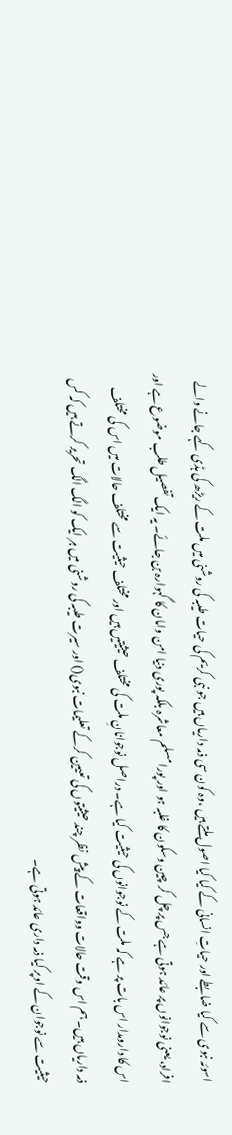اسوئہ نبوی سے کیا ضابطے اور حیاتِ انسانی کے کیا کیا اصول ملتے ہیں ،وہ کون سی ذمہ داریاں ہیں جو نبی کریم کی حیات طیبہ کی روشنی میں ملت کے ریڑھ کی ہڈی کہے جانے والے افراد، یعنی نوجوانوں پر عائد ہوتی ہے جس پر چل کر چین وسکون کا غلبہ ہو اور پورا مسلم معاشرہ بلکہ پوری دنیا امن وامان کا گہوارہ بن جائے۔ یہ ایک تفصیل طلب موضوع ہے اور اس کا دارومدار اس بات پر ہے کہ ملت کے نوجوانوں کی حیثیت کیا ہے۔ دراصل نوجوانانِ ملت کی مختلف حیثیتیں ہیں اور مختلف حیثیت سے مختلف حالات میں اس کی مختلف ذمہ داریاں ہیں۔ ہم اس وقت حالات وواقعات کے پیش نظر چند حیثیتوں کی تعیین کرکے تعلیمات نبوی() اور سیرت طیبہ کی روشنی میں ہر ایک کو الگ الگ تحریر کرتے ہیں کہ کس حیثیت سے نوجوان کے اوپر کیا ذمہ داری عائد ہوتی ہے۔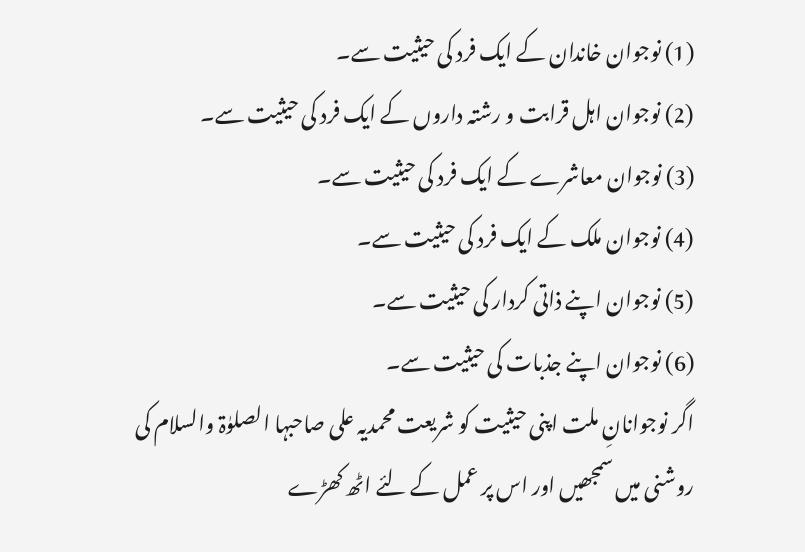(1) نوجوان خاندان کے ایک فرد کی حیثیت سے۔
(2) نوجوان اہل قرابت و رشتہ داروں کے ایک فرد کی حیثیت سے۔
(3) نوجوان معاشرے کے ایک فرد کی حیثیت سے۔
(4) نوجوان ملک کے ایک فرد کی حیثیت سے۔
(5) نوجوان اپنے ذاتی کردار کی حیثیت سے۔
(6) نوجوان اپنے جذبات کی حیثیت سے۔
اگر نوجوانانِ ملت اپنی حیثیت کو شریعت محمدیہ علی صاحبہا الصلوٰۃ والسلام کی روشنی میں سمجھیں اور اس پر عمل کے لئے اٹھ کھڑے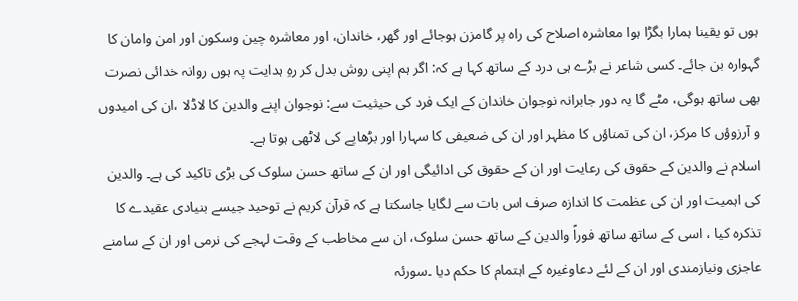ہوں تو یقینا ہمارا بگڑا ہوا معاشرہ اصلاح کی راہ پر گامزن ہوجائے اور گھر، خاندان، اور معاشرہ چین وسکون اور امن وامان کا گہوارہ بن جائے۔ کسی شاعر نے بڑے ہی درد کے ساتھ کہا ہے کہ: اگر ہم اپنی روش بدل کر رہِ ہدایت پہ ہوں روانہ خدائی نصرت بھی ساتھ ہوگی، مٹے گا یہ دور جابرانہ نوجوان خاندان کے ایک فرد کی حیثیت سے: نوجوان اپنے والدین کا لاڈلا ،ان کی امیدوں و آرزوؤں کا مرکز، ان کی تمناؤں کا مظہر اور ان کی ضعیفی کا سہارا اور بڑھاپے کی لاٹھی ہوتا ہے۔
اسلام نے والدین کے حقوق کی رعایت اور ان کے حقوق کی ادائیگی اور ان کے ساتھ حسن سلوک کی بڑی تاکید کی ہے۔ والدین کی اہمیت اور ان کی عظمت کا اندازہ صرف اس بات سے لگایا جاسکتا ہے کہ قرآن کریم نے توحید جیسے بنیادی عقیدے کا تذکرہ کیا ، اسی کے ساتھ ساتھ فوراً والدین کے ساتھ حسن سلوک، ان سے مخاطب کے وقت لہجے کی نرمی اور ان کے سامنے عاجزی ونیازمندی اور ان کے لئے دعاوغیرہ کے اہتمام کا حکم دیا ۔سورئہ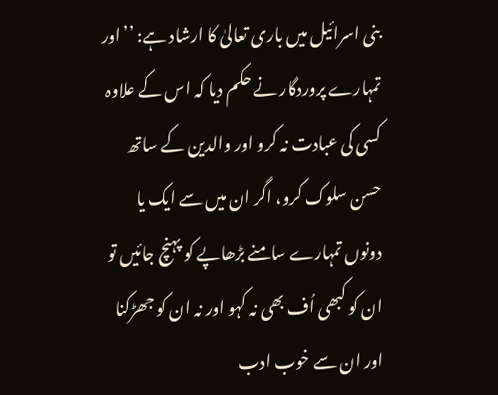بنی اسرائیل میں باری تعالیٰ کا ارشاد ہے: ’’اور تمہارے پروردگار نے حکم دیا کہ اس کے علاوہ کسی کی عبادت نہ کرو اور والدین کے ساتھ حسن سلوک کرو، اگر ان میں سے ایک یا دونوں تمہارے سامنے بڑھاپے کو پہنچ جائیں تو ان کو کبھی اُف بھی نہ کہو اور نہ ان کو جھڑکنا اور ان سے خوب ادب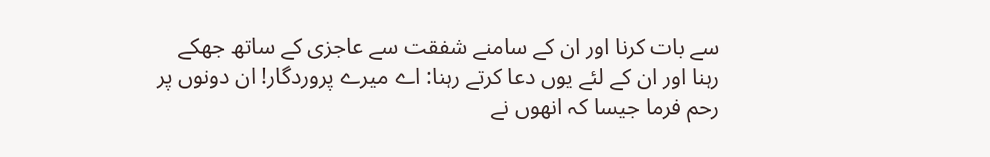سے بات کرنا اور ان کے سامنے شفقت سے عاجزی کے ساتھ جھکے رہنا اور ان کے لئے یوں دعا کرتے رہنا: اے میرے پروردگار! ان دونوں پر رحم فرما جیسا کہ انھوں نے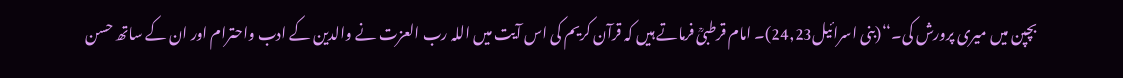بچپن میں میری پرورش کی۔‘‘(بنی اسرائیل24,23)۔ امام قرطبیؒ فرماتے ہیں کہ قرآن کریم کی اس آیت میں اللہ رب العزت نے والدین کے ادب واحترام اور ان کے ساتھ حسن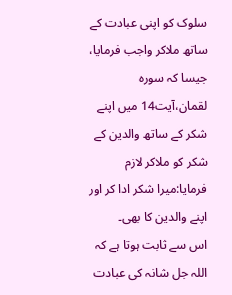سلوک کو اپنی عبادت کے ساتھ ملاکر واجب فرمایا، جیسا کہ سورہ لقمان،آیت14 میں اپنے شکر کے ساتھ والدین کے شکر کو ملاکر لازم فرمایا:میرا شکر ادا کر اور اپنے والدین کا بھی۔
اس سے ثابت ہوتا ہے کہ اللہ جل شانہ کی عبادت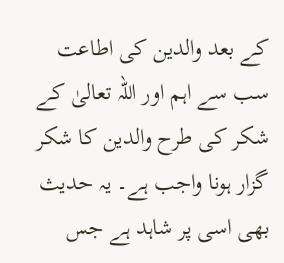کے بعد والدین کی اطاعت سب سے اہم اور اللہ تعالیٰ کے شکر کی طرح والدین کا شکر گزار ہونا واجب ہے۔ یہ حدیث بھی اسی پر شاہد ہے جس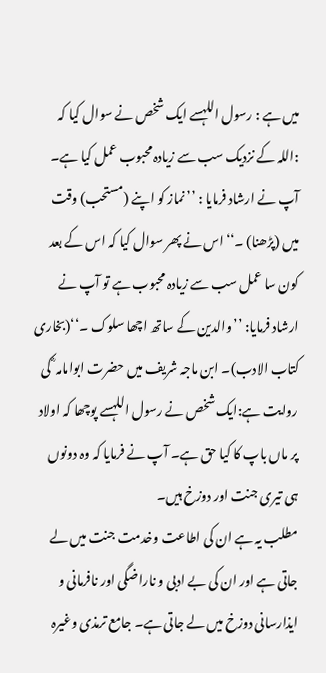میں ہے : رسول اللہسے ایک شخص نے سوال کیا کہ :اللہ کے نزدیک سب سے زیادہ محبوب عمل کیا ہے۔ آپ نے ارشاد فرمایا : ’’نماز کو اپنے (مستحب) وقت میں (پڑھنا) ۔‘‘ اس نے پھر سوال کیا کہ اس کے بعد کون سا عمل سب سے زیادہ محبوب ہے تو آپ نے ارشاد فرمایا: ’’والدین کے ساتھ اچھا سلوک ۔‘‘(بخاری کتاب الادب)۔ ابن ماجہ شریف میں حضرت ابوامامہ ؓ کی روایت ہے:ایک شخص نے رسول اللہسے پوچھا کہ اولاد پر ماں باپ کا کیا حق ہے۔ آپ نے فرمایا کہ وہ دونوں ہی تیری جنت اور دوزخ ہیں۔
مطلب یہ ہے ان کی اطاعت وخدمت جنت میں لے جاتی ہے اور ان کی بے ادبی و ناراضگی اور نافرمانی و ایذارسانی دوزخ میں لے جاتی ہے۔ جامع ترمذی وغیرہ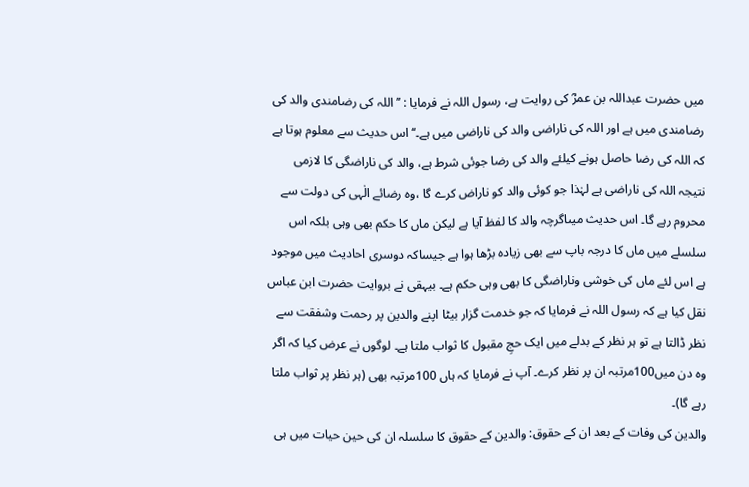میں حضرت عبداللہ بن عمرؓ کی روایت ہے، رسول اللہ نے فرمایا : ’’اللہ کی رضامندی والد کی رضامندی میں ہے اور اللہ کی ناراضی والد کی ناراضی میں ہے۔‘‘ اس حدیث سے معلوم ہوتا ہے کہ اللہ کی رضا حاصل ہونے کیلئے والد کی رضا جوئی شرط ہے، والد کی ناراضگی کا لازمی نتیجہ اللہ کی ناراضی ہے لہٰذا جو کوئی والد کو ناراض کرے گا ،وہ رضائے الٰہی کی دولت سے محروم رہے گا۔ اس حدیث میںاگرچہ والد کا لفظ آیا ہے لیکن ماں کا حکم بھی وہی بلکہ اس سلسلے میں ماں کا درجہ باپ سے بھی زیادہ بڑھا ہوا ہے جیساکہ دوسری احادیث میں موجود ہے اس لئے ماں کی خوشی وناراضگی کا بھی وہی حکم ہے۔ بیہقی نے بروایت حضرت ابن عباس نقل کیا ہے کہ رسول اللہ نے فرمایا کہ جو خدمت گزار بیٹا اپنے والدین پر رحمت وشفقت سے نظر ڈالتا ہے تو ہر نظر کے بدلے میں ایک حجِ مقبول کا ثواب ملتا ہے۔ لوگوں نے عرض کیا کہ اگر وہ دن میں100مرتبہ ان پر نظر کرے۔ آپ نے فرمایا کہ ہاں 100مرتبہ بھی (ہر نظر پر ثواب ملتا رہے گا)۔
والدین کی وفات کے بعد ان کے حقوق: والدین کے حقوق کا سلسلہ ان کی حین حیات میں ہی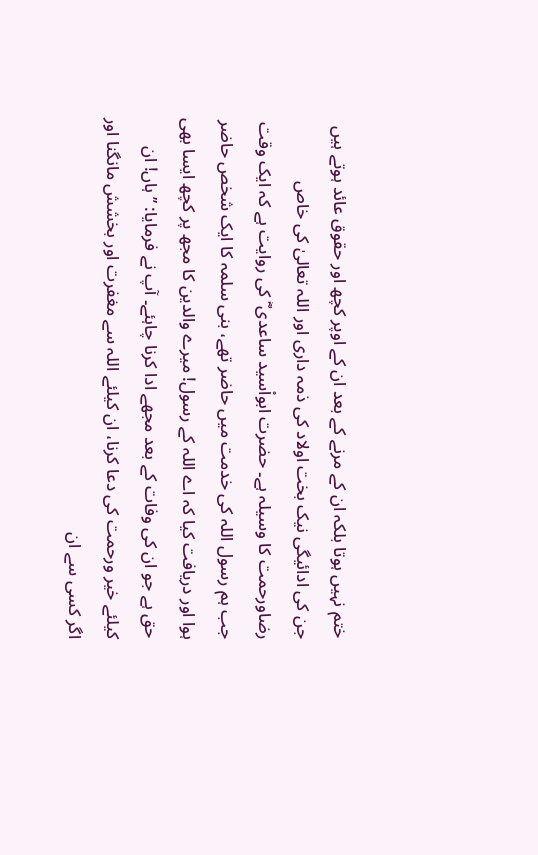ختم نہیں ہوتا بلکہ ان کے مرنے کے بعد ان کے اوپر کچھ اور حقوق عائد ہوتے ہیں جن کی ادائیگی نیک بخت اولاد کی ذمہ داری اور اللہ تعالیٰ کی خاص رضاورحمت کا وسیلہ ہے۔ حضرت ابواْسید ساعدی ؓ کی روایت ہے کہ ایک وقت جب ہم رسول اللہ کی خدمت میں حاضر تھے، بنی سلمہ کا ایک شخص حاضر ہوا اور دریافت کیا کہ اے اللہ کے رسول! میرے والدین کا مجھ پر کچھ ایسا بھی حق ہے جو ان کی وفات کے بعد مجھے ادا کرنا چاہئے۔ آپ نے فرمایا: ’’ہاں! ان کیلئے خیر ورحمت کی دعا کرنا، ان کیلئے اللہ سے مغفرت اور بخشش مانگنا اور اگر کسی سے ان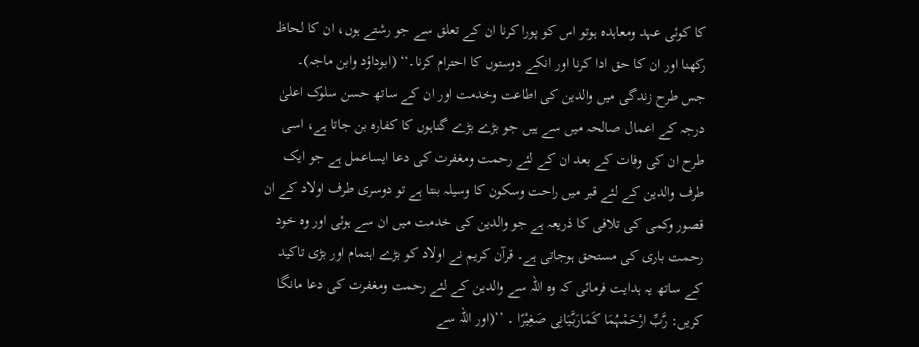کا کوئی عہد ومعاہدہ ہوتو اس کو پورا کرنا ان کے تعلق سے جو رشتے ہوں، ان کا لحاظ رکھنا اور ان کا حق ادا کرنا اور انکے دوستوں کا احترام کرنا۔‘‘ (ابوداؤد وابن ماجہ)۔
جس طرح زندگی میں والدین کی اطاعت وخدمت اور ان کے ساتھ حسن سلوک اعلیٰ درجہ کے اعمال صالحہ میں سے ہیں جو بڑے بڑے گناہوں کا کفارہ بن جاتا ہے، اسی طرح ان کی وفات کے بعد ان کے لئے رحمت ومغفرت کی دعا ایساعمل ہے جو ایک طرف والدین کے لئے قبر میں راحت وسکون کا وسیلہ بنتا ہے تو دوسری طرف اولاد کے ان قصور وکمی کی تلافی کا ذریعہ ہے جو والدین کی خدمت میں ان سے ہوئی اور وہ خود رحمت باری کی مستحق ہوجاتی ہے۔ قرآن کریم نے اولاد کو بڑے اہتمام اور بڑی تاکید کے ساتھ یہ ہدایت فرمائی کہ وہ اللہ سے والدین کے لئے رحمت ومغفرت کی دعا مانگا کریں: رَّبِّ ارْحَمْہُمَا کَمَارَبَّیَانِی صَغِیْرًا ۔ ’’(اور اللہ سے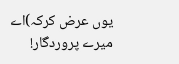یوں عرض کرکہ)اے میرے پروردگار!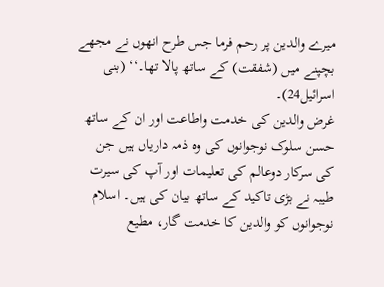میرے والدین پر رحم فرما جس طرح انھوں نے مجھے بچپنے میں (شفقت) کے ساتھ پالا تھا۔‘‘ (بنی اسرائیل24)۔
غرض والدین کی خدمت واطاعت اور ان کے ساتھ حسن سلوک نوجوانوں کی وہ ذمہ داریاں ہیں جن کی سرکار دوعالم کی تعلیمات اور آپ کی سیرت طیبہ نے بڑی تاکید کے ساتھ بیان کی ہیں۔ اسلام نوجوانوں کو والدین کا خدمت گار، مطیع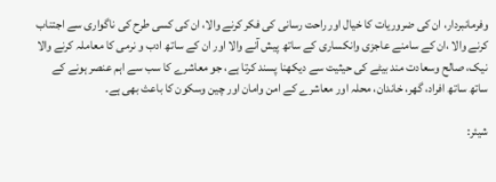وفرمانبردار، ان کی ضروریات کا خیال اور راحت رسانی کی فکر کرنے والا، ان کی کسی طرح کی ناگواری سے اجتناب کرنے والا ،ان کے سامنے عاجزی وانکساری کے ساتھ پیش آنے والا اور ان کے ساتھ ادب و نرمی کا معاملہ کرنے والا نیک، صالح وسعادت مند بیٹے کی حیثیت سے دیکھنا پسند کرتا ہے، جو معاشرے کا سب سے اہم عنصر ہونے کے ساتھ ساتھ افراد، گھر، خاندان، محلہ اور معاشرے کے امن وامان اور چین وسکون کا باعث بھی ہے۔

شیئر: